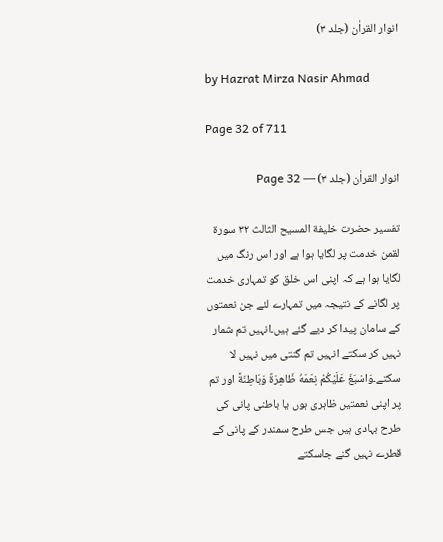انوار القراٰن (جلد ۳)

by Hazrat Mirza Nasir Ahmad

Page 32 of 711

انوار القراٰن (جلد ۳) — Page 32

تفسیر حضرت خلیفة المسیح الثالث ۳۲ سورة لقمن خدمت پر لگایا ہوا ہے اور اس رنگ میں لگایا ہوا ہے کہ اپنی اس خلق کو تمہاری خدمت پر لگانے کے نتیجہ میں تمہارے لئے جن نعمتوں کے سامان پیدا کر دیے گئے ہیں۔انہیں تم شمار نہیں کر سکتے انہیں تم گنتی میں نہیں لا سکتے۔وَاسْبَغَ عَلَيْكُمْ نِعَمَهُ ظَاهِرَةٌ وَبَاطِنَةً اور تم پر اپنی نعمتیں ظاہری ہوں یا باطنی پانی کی طرح بہادی ہیں جس طرح سمندر کے پانی کے قطرے نہیں گنے جاسکتے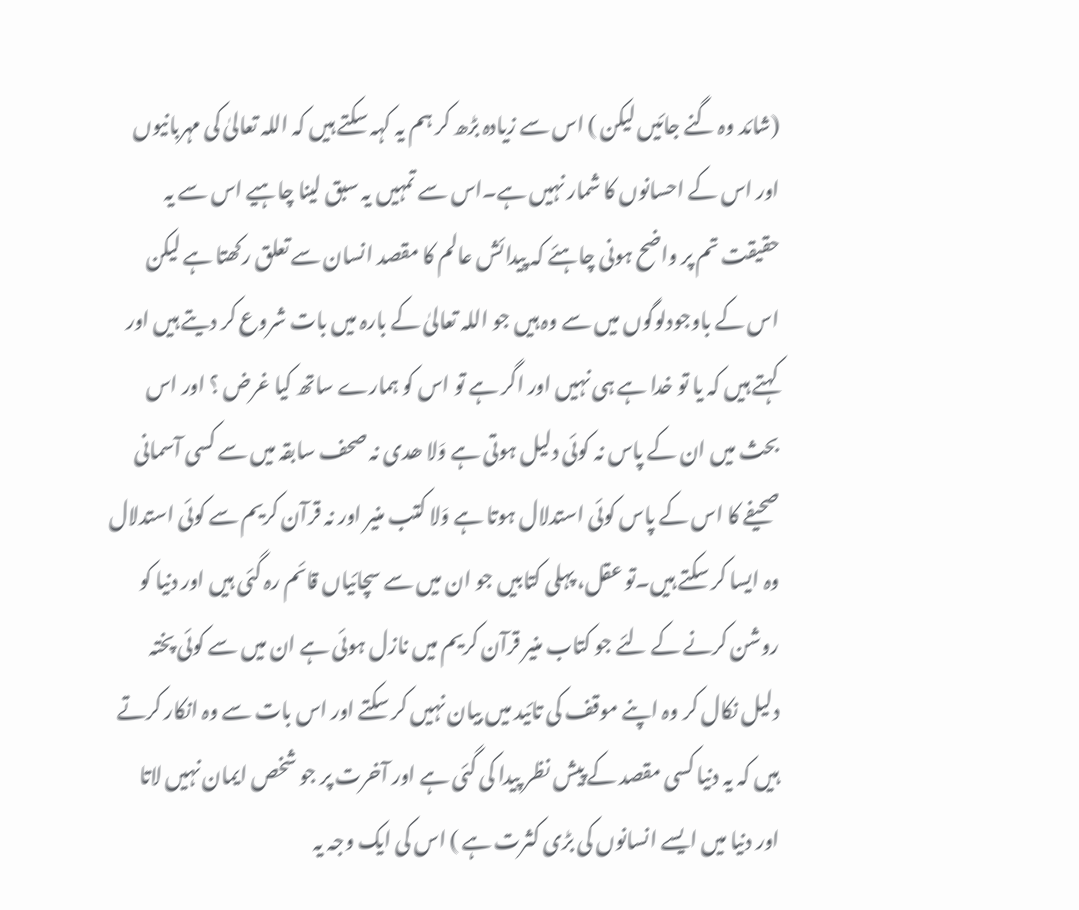(شائد وہ گنے جائیں لیکن ) اس سے زیادہ بڑھ کر ہم یہ کہہ سکتے ہیں کہ اللہ تعالیٰ کی مہربانیوں اور اس کے احسانوں کا شمار نہیں ہے۔اس سے تمہیں یہ سبق لینا چاہیے اس سے یہ حقیقت تم پر واضح ہونی چاہئے کہ پیدائش عالم کا مقصد انسان سے تعلق رکھتا ہے لیکن اس کے باوجودلوگوں میں سے وہ ہیں جو اللہ تعالیٰ کے بارہ میں بات شروع کر دیتے ہیں اور کہتے ہیں کہ یا تو خدا ہے ہی نہیں اور اگر ہے تو اس کو ہمارے ساتھ کیا غرض ؟ اور اس بحث میں ان کے پاس نہ کوئی دلیل ہوتی ہے وَلا ھدی نہ صحف سابقہ میں سے کسی آسمانی صحیفے کا اس کے پاس کوئی استدلال ہوتا ہے وَلا کتب منیر اور نہ قرآن کریم سے کوئی استدلال وہ ایسا کر سکتے ہیں۔تو عقل، پہلی کتابیں جو ان میں سے سچائیاں قائم رہ گئی ہیں اور دنیا کو روشن کرنے کے لئے جو کتاب منیر قرآن کریم میں نازل ہوئی ہے ان میں سے کوئی پختہ دلیل نکال کر وہ اپنے موقف کی تائید میں بیان نہیں کر سکتے اور اس بات سے وہ انکار کرتے ہیں کہ یہ دنیا کسی مقصد کے پیش نظر پیدا کی گئی ہے اور آخرت پر جو شخص ایمان نہیں لاتا اور دنیا میں ایسے انسانوں کی بڑی کثرت ہے ) اس کی ایک وجہ یہ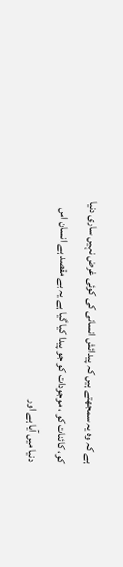ہے کہ وہ یہ سمجھتے ہیں کہ پیدائش انسانی کی کوئی غرض نہیں ساری دنیا کو، کائنات کو ، موجودات کو جو پیدا کیا گیا ہے یہ بے مقصد ہے انسان اس دنیا میں آیا ہے اور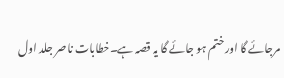مرجائے گا اور ختم ہو جائے گا یہ قصہ ہے۔خطابات ناصر جلد اول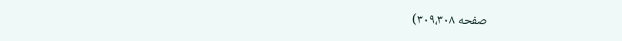صفحه ۳۰۹،۳۰۸)